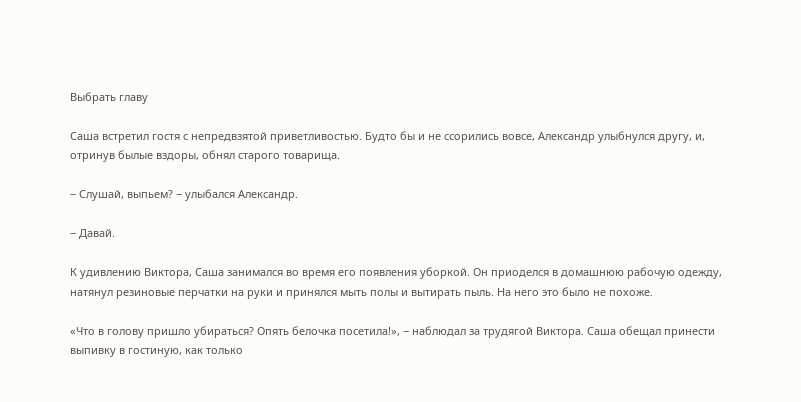Выбрать главу

Саша встретил гостя с непредвзятой приветливостью. Будто бы и не ссорились вовсе, Александр улыбнулся другу, и, отринув былые вздоры, обнял старого товарища.

‒ Слушай, выпьем? ‒ улыбался Александр.

‒ Давай.

К удивлению Виктора, Саша занимался во время его появления уборкой. Он приоделся в домашнюю рабочую одежду, натянул резиновые перчатки на руки и принялся мыть полы и вытирать пыль. На него это было не похоже.

«Что в голову пришло убираться? Опять белочка посетила!», ‒ наблюдал за трудягой Виктора. Саша обещал принести выпивку в гостиную, как только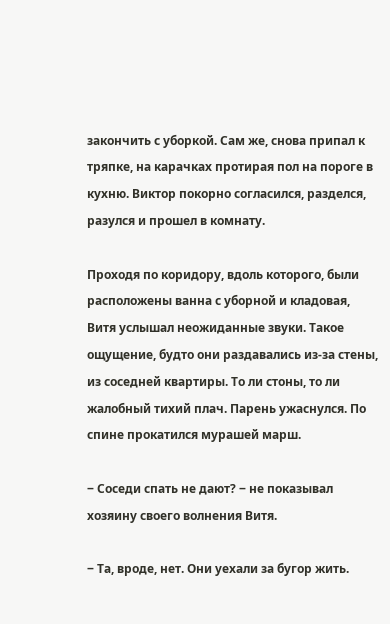закончить с уборкой. Сам же, снова припал к тряпке, на карачках протирая пол на пороге в кухню. Виктор покорно согласился, разделся, разулся и прошел в комнату.

Проходя по коридору, вдоль которого, были расположены ванна с уборной и кладовая, Витя услышал неожиданные звуки. Такое ощущение, будто они раздавались из-за стены, из соседней квартиры. То ли стоны, то ли жалобный тихий плач. Парень ужаснулся. По спине прокатился мурашей марш.

‒ Соседи спать не дают? ‒ не показывал хозяину своего волнения Витя.

‒ Та, вроде, нет. Они уехали за бугор жить.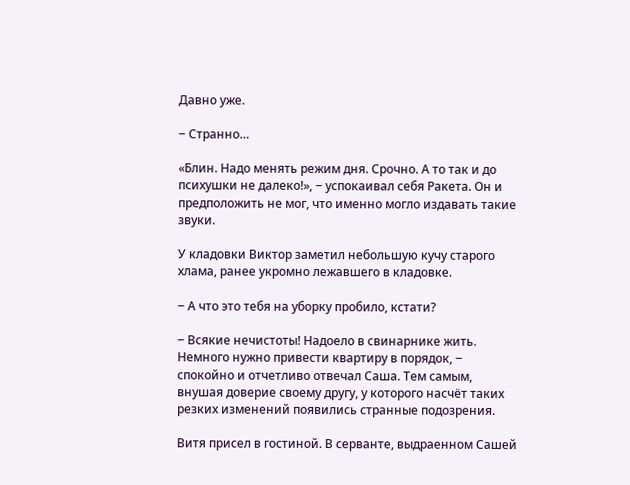Давно уже.

‒ Странно…

«Блин. Надо менять режим дня. Срочно. А то так и до психушки не далеко!», ‒ успокаивал себя Ракета. Он и предположить не мог, что именно могло издавать такие звуки.

У кладовки Виктор заметил небольшую кучу старого хлама, ранее укромно лежавшего в кладовке.

‒ А что это тебя на уборку пробило, кстати?

‒ Всякие нечистоты! Надоело в свинарнике жить. Немного нужно привести квартиру в порядок, ‒ спокойно и отчетливо отвечал Саша. Тем самым, внушая доверие своему другу, у которого насчёт таких резких изменений появились странные подозрения.

Витя присел в гостиной. В серванте, выдраенном Сашей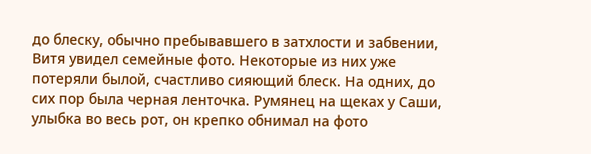до блеску, обычно пребывавшего в затхлости и забвении, Витя увидел семейные фото. Некоторые из них уже потеряли былой, счастливо сияющий блеск. На одних, до сих пор была черная ленточка. Румянец на щеках у Саши, улыбка во весь рот, он крепко обнимал на фото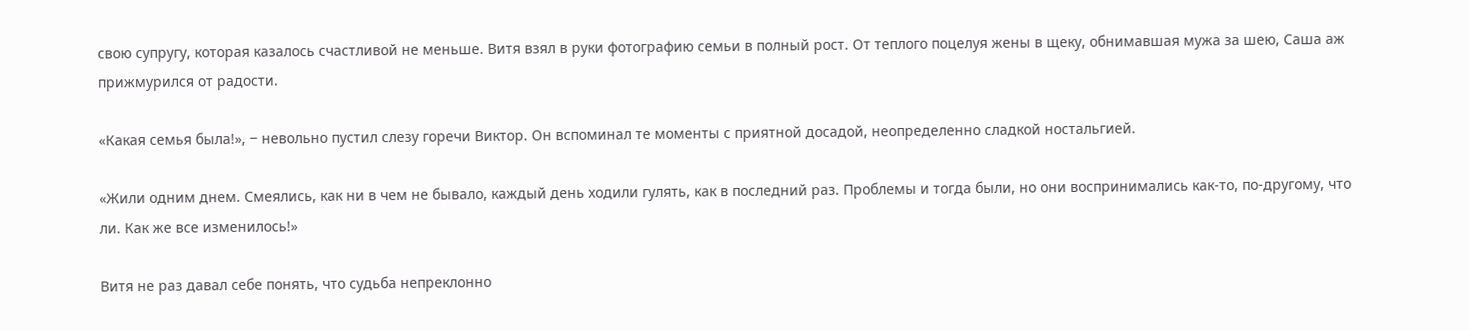свою супругу, которая казалось счастливой не меньше. Витя взял в руки фотографию семьи в полный рост. От теплого поцелуя жены в щеку, обнимавшая мужа за шею, Саша аж прижмурился от радости.

«Какая семья была!», ‒ невольно пустил слезу горечи Виктор. Он вспоминал те моменты с приятной досадой, неопределенно сладкой ностальгией.

«Жили одним днем. Смеялись, как ни в чем не бывало, каждый день ходили гулять, как в последний раз. Проблемы и тогда были, но они воспринимались как-то, по-другому, что ли. Как же все изменилось!»

Витя не раз давал себе понять, что судьба непреклонно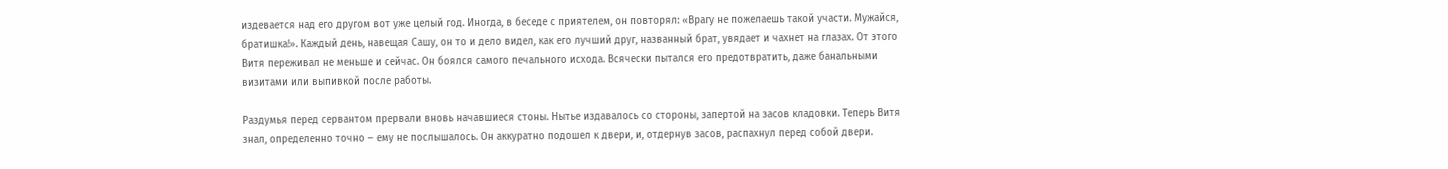издевается над его другом вот уже целый год. Иногда, в беседе с приятелем, он повторял: «Врагу не пожелаешь такой участи. Мужайся, братишка!». Каждый день, навещая Сашу, он то и дело видел, как его лучший друг, названный брат, увядает и чахнет на глазах. От этого Витя переживал не меньше и сейчас. Он боялся самого печального исхода. Всячески пытался его предотвратить, даже банальными визитами или выпивкой после работы.

Раздумья перед сервантом прервали вновь начавшиеся стоны. Нытье издавалось со стороны, запертой на засов кладовки. Теперь Витя знал, определенно точно ‒ ему не послышалось. Он аккуратно подошел к двери, и, отдернув засов, распахнул перед собой двери.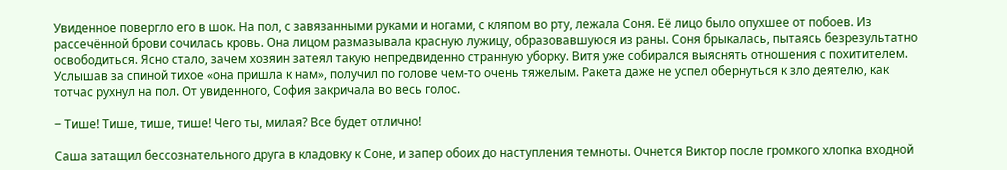Увиденное повергло его в шок. На пол, с завязанными руками и ногами, с кляпом во рту, лежала Соня. Её лицо было опухшее от побоев. Из рассечённой брови сочилась кровь. Она лицом размазывала красную лужицу, образовавшуюся из раны. Соня брыкалась, пытаясь безрезультатно освободиться. Ясно стало, зачем хозяин затеял такую непредвиденно странную уборку. Витя уже собирался выяснять отношения с похитителем. Услышав за спиной тихое «она пришла к нам», получил по голове чем-то очень тяжелым. Ракета даже не успел обернуться к зло деятелю, как тотчас рухнул на пол. От увиденного, София закричала во весь голос.

‒ Тише! Тише, тише, тише! Чего ты, милая? Все будет отлично!

Саша затащил бессознательного друга в кладовку к Соне, и запер обоих до наступления темноты. Очнется Виктор после громкого хлопка входной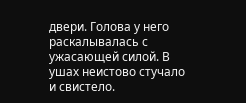двери. Голова у него раскалывалась с ужасающей силой. В ушах неистово стучало и свистело.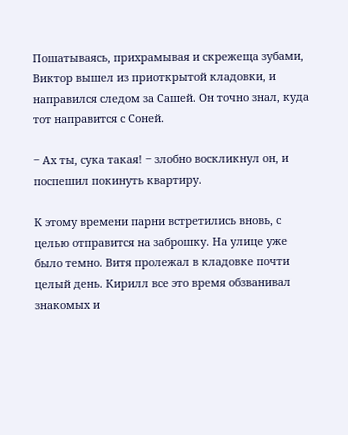Пошатываясь, прихрамывая и скрежеща зубами, Виктор вышел из приоткрытой кладовки, и направился следом за Сашей. Он точно знал, куда тот направится с Соней.

‒ Ах ты, сука такая! ‒ злобно воскликнул он, и поспешил покинуть квартиру.

К этому времени парни встретились вновь, с целью отправится на заброшку. На улице уже было темно. Витя пролежал в кладовке почти целый день. Кирилл все это время обзванивал знакомых и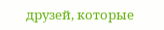друзей, которые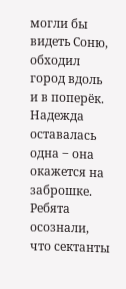могли бы видеть Соню, обходил город вдоль и в поперёк. Надежда оставалась одна ‒ она окажется на заброшке. Ребята осознали, что сектанты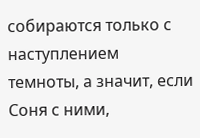собираются только с наступлением темноты, а значит, если Соня с ними,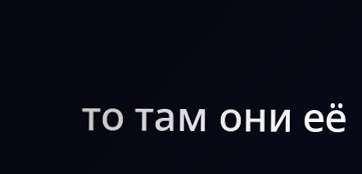то там они её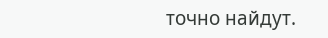точно найдут.